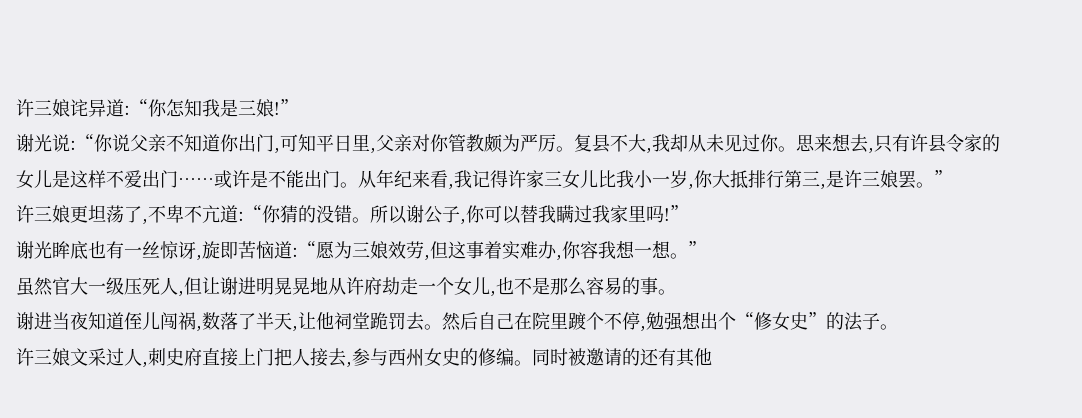许三娘诧异道:“你怎知我是三娘!”
谢光说:“你说父亲不知道你出门,可知平日里,父亲对你管教颇为严厉。复县不大,我却从未见过你。思来想去,只有许县令家的女儿是这样不爱出门……或许是不能出门。从年纪来看,我记得许家三女儿比我小一岁,你大抵排行第三,是许三娘罢。”
许三娘更坦荡了,不卑不亢道:“你猜的没错。所以谢公子,你可以替我瞒过我家里吗!”
谢光眸底也有一丝惊讶,旋即苦恼道:“愿为三娘效劳,但这事着实难办,你容我想一想。”
虽然官大一级压死人,但让谢进明晃晃地从许府劫走一个女儿,也不是那么容易的事。
谢进当夜知道侄儿闯祸,数落了半天,让他祠堂跪罚去。然后自己在院里踱个不停,勉强想出个“修女史”的法子。
许三娘文采过人,刺史府直接上门把人接去,参与西州女史的修编。同时被邀请的还有其他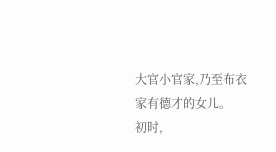大官小官家,乃至布衣家有德才的女儿。
初时,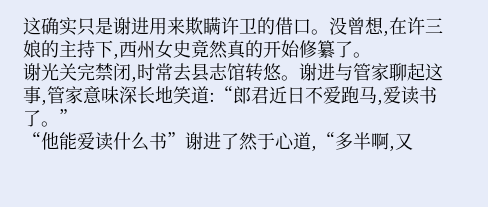这确实只是谢进用来欺瞒许卫的借口。没曾想,在许三娘的主持下,西州女史竟然真的开始修纂了。
谢光关完禁闭,时常去县志馆转悠。谢进与管家聊起这事,管家意味深长地笑道:“郎君近日不爱跑马,爱读书了。”
“他能爱读什么书”谢进了然于心道,“多半啊,又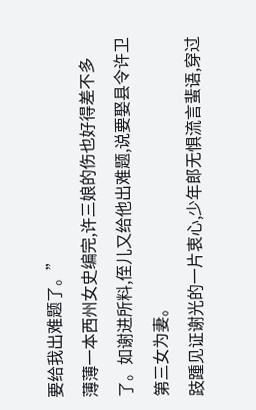要给我出难题了。”
薄薄一本西州女史编完,许三娘的伤也好得差不多了。如谢进所料,侄儿又给他出难题,说要娶县令许卫第三女为妻。
跂踵见证谢光的一片衷心,少年郎无惧流言蜚语,穿过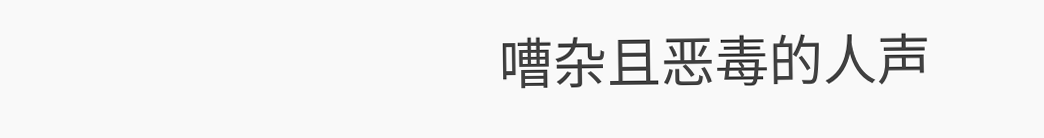嘈杂且恶毒的人声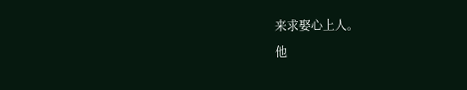来求娶心上人。
他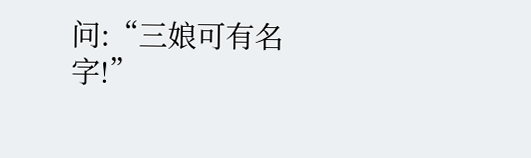问:“三娘可有名字!”